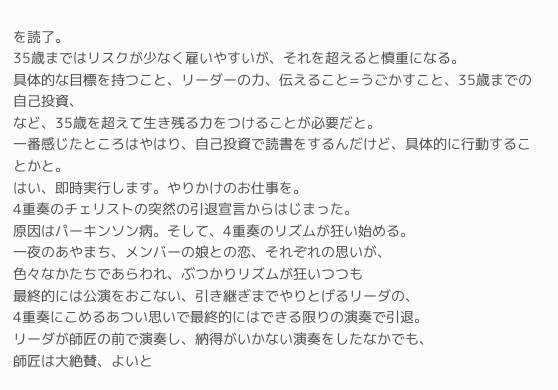を読了。
35歳まではリスクが少なく雇いやすいが、それを超えると慎重になる。
具体的な目標を持つこと、リーダーの力、伝えること=うごかすこと、35歳までの自己投資、
など、35歳を超えて生き残る力をつけることが必要だと。
一番感じたところはやはり、自己投資で読書をするんだけど、具体的に行動することかと。
はい、即時実行します。やりかけのお仕事を。
4重奏のチェリストの突然の引退宣言からはじまった。
原因はパーキンソン病。そして、4重奏のリズムが狂い始める。
一夜のあやまち、メンバーの娘との恋、それぞれの思いが、
色々なかたちであらわれ、ぶつかりリズムが狂いつつも
最終的には公演をおこない、引き継ぎまでやりとげるリーダの、
4重奏にこめるあつい思いで最終的にはできる限りの演奏で引退。
リーダが師匠の前で演奏し、納得がいかない演奏をしたなかでも、
師匠は大絶賛、よいと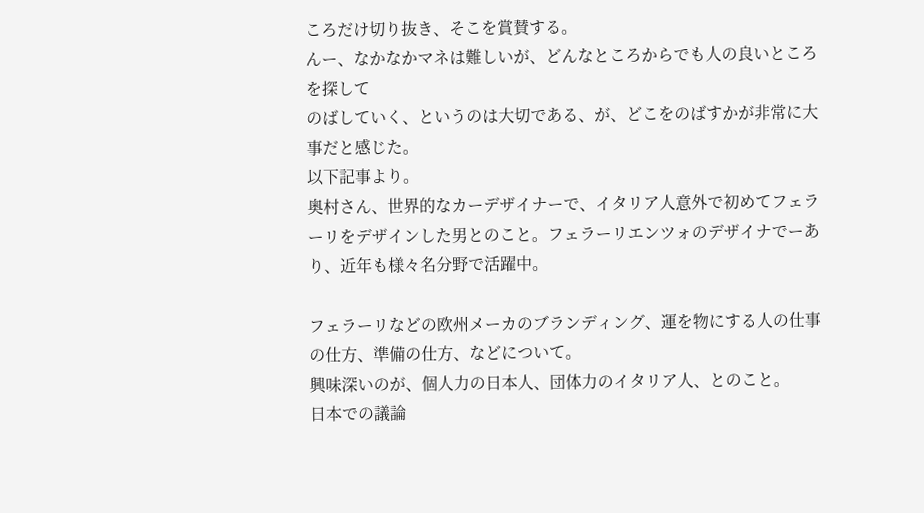ころだけ切り抜き、そこを賞賛する。
んー、なかなかマネは難しいが、どんなところからでも人の良いところを探して
のばしていく、というのは大切である、が、どこをのばすかが非常に大事だと感じた。
以下記事より。
奥村さん、世界的なカーデザイナーで、イタリア人意外で初めてフェラーリをデザインした男とのこと。フェラーリエンツォのデザイナでーあり、近年も様々名分野で活躍中。

フェラーリなどの欧州メーカのブランディング、運を物にする人の仕事の仕方、準備の仕方、などについて。
興味深いのが、個人力の日本人、団体力のイタリア人、とのこと。
日本での議論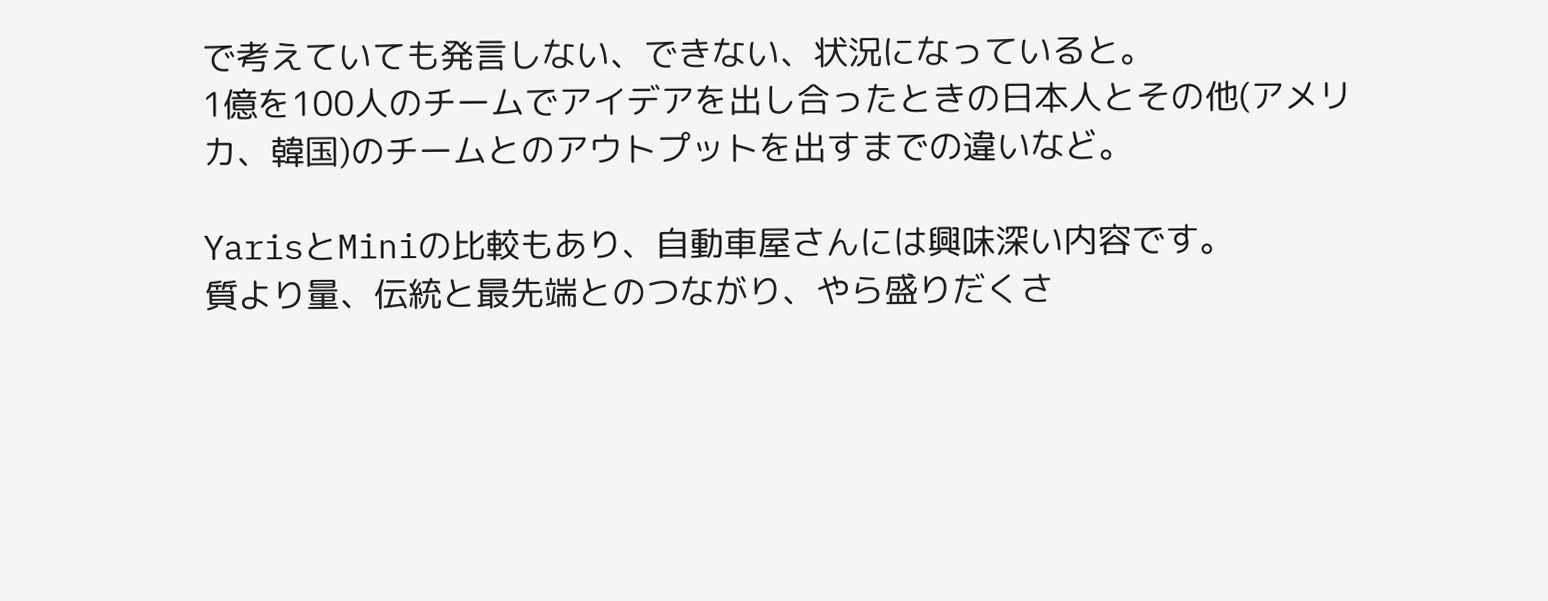で考えていても発言しない、できない、状況になっていると。
1億を100人のチームでアイデアを出し合ったときの日本人とその他(アメリカ、韓国)のチームとのアウトプットを出すまでの違いなど。

YarisとMiniの比較もあり、自動車屋さんには興味深い内容です。
質より量、伝統と最先端とのつながり、やら盛りだくさ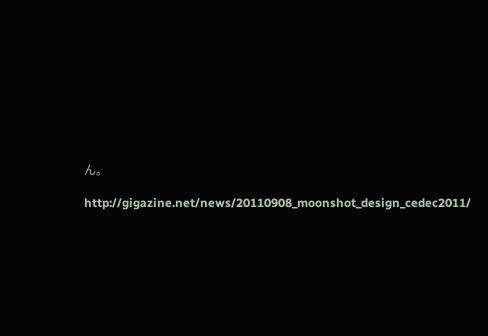ん。

http://gigazine.net/news/20110908_moonshot_design_cedec2011/